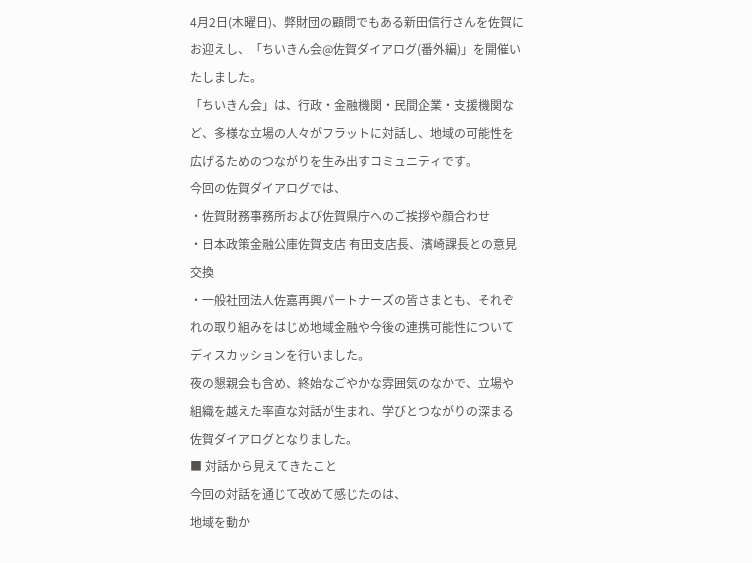4月2日(木曜日)、弊財団の顧問でもある新田信行さんを佐賀にお迎えし、「ちいきん会@佐賀ダイアログ(番外編)」を開催いたしました。
「ちいきん会」は、行政・金融機関・民間企業・支援機関など、多様な立場の人々がフラットに対話し、地域の可能性を広げるためのつながりを生み出すコミュニティです。
今回の佐賀ダイアログでは、
・佐賀財務事務所および佐賀県庁へのご挨拶や顔合わせ
・日本政策金融公庫佐賀支店 有田支店長、濱崎課長との意見交換
・一般社団法人佐嘉再興パートナーズの皆さまとも、それぞれの取り組みをはじめ地域金融や今後の連携可能性についてディスカッションを行いました。
夜の懇親会も含め、終始なごやかな雰囲気のなかで、立場や組織を越えた率直な対話が生まれ、学びとつながりの深まる佐賀ダイアログとなりました。
■ 対話から見えてきたこと
今回の対話を通じて改めて感じたのは、
地域を動か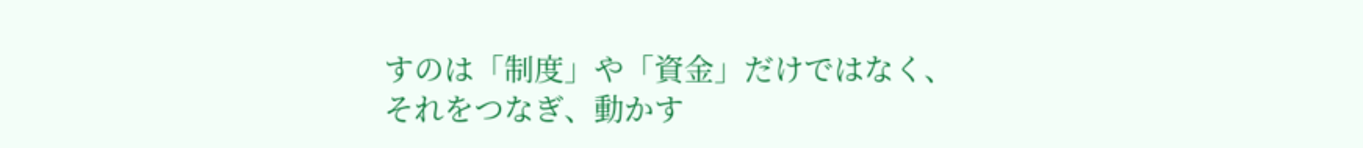すのは「制度」や「資金」だけではなく、
それをつなぎ、動かす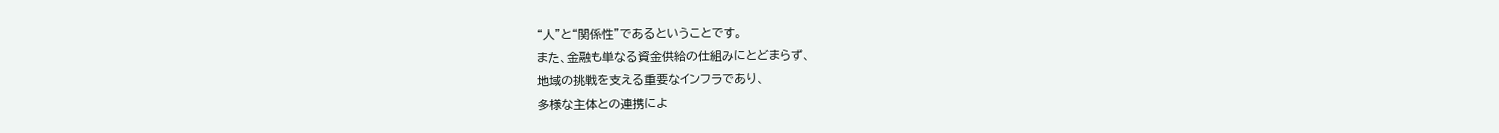“人”と“関係性”であるということです。
また、金融も単なる資金供給の仕組みにとどまらず、
地域の挑戦を支える重要なインフラであり、
多様な主体との連携によ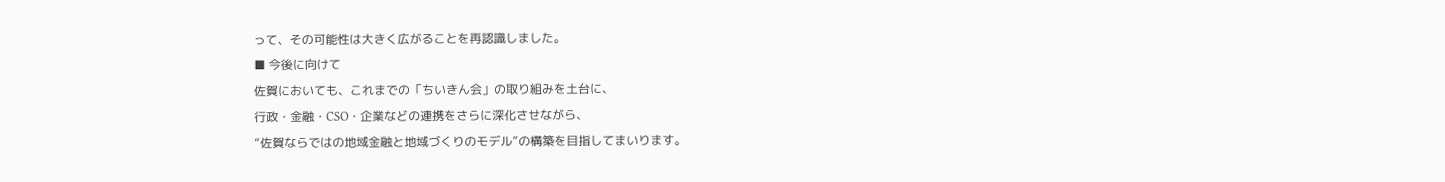って、その可能性は大きく広がることを再認識しました。
■ 今後に向けて
佐賀においても、これまでの「ちいきん会」の取り組みを土台に、
行政・金融・CSO・企業などの連携をさらに深化させながら、
“佐賀ならではの地域金融と地域づくりのモデル”の構築を目指してまいります。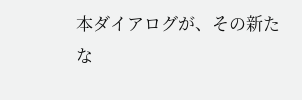本ダイアログが、その新たな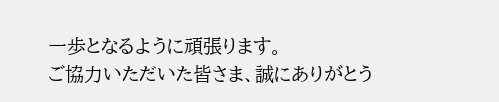一歩となるように頑張ります。
ご協力いただいた皆さま、誠にありがとう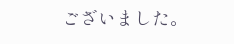ございました。